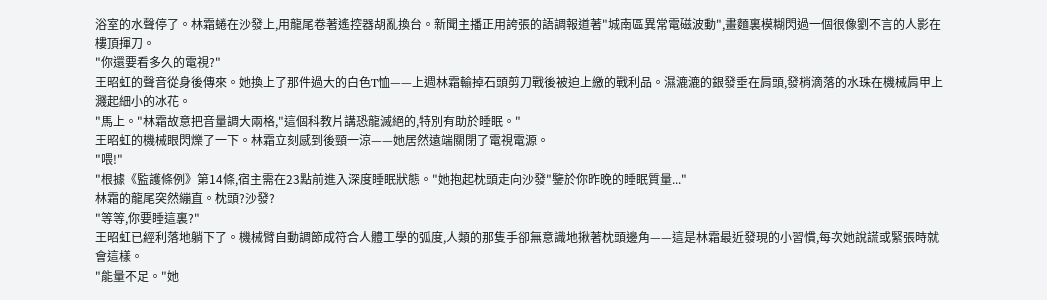浴室的水聲停了。林霜蜷在沙發上,用龍尾卷著遙控器胡亂換台。新聞主播正用誇張的語調報道著"城南區異常電磁波動",畫麵裏模糊閃過一個很像劉不言的人影在樓頂揮刀。
"你還要看多久的電視?"
王昭虹的聲音從身後傳來。她換上了那件過大的白色T恤——上週林霜輸掉石頭剪刀戰後被迫上繳的戰利品。濕漉漉的銀發垂在肩頭,發梢滴落的水珠在機械肩甲上濺起細小的冰花。
"馬上。"林霜故意把音量調大兩格,"這個科教片講恐龍滅絕的,特別有助於睡眠。"
王昭虹的機械眼閃爍了一下。林霜立刻感到後頸一涼——她居然遠端關閉了電視電源。
"喂!"
"根據《監護條例》第14條,宿主需在23點前進入深度睡眠狀態。"她抱起枕頭走向沙發"鑒於你昨晚的睡眠質量..."
林霜的龍尾突然繃直。枕頭?沙發?
"等等,你要睡這裏?"
王昭虹已經利落地躺下了。機械臂自動調節成符合人體工學的弧度,人類的那隻手卻無意識地揪著枕頭邊角——這是林霜最近發現的小習慣,每次她說謊或緊張時就會這樣。
"能量不足。"她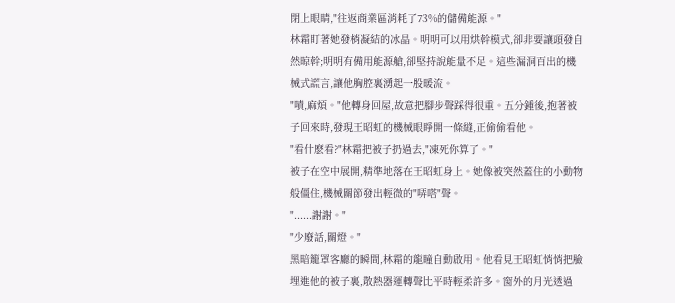閉上眼睛,"往返商業區消耗了73%的儲備能源。"
林霜盯著她發梢凝結的冰晶。明明可以用烘幹模式,卻非要讓頭發自然晾幹;明明有備用能源艙,卻堅持說能量不足。這些漏洞百出的機械式謊言,讓他胸腔裏湧起一股暖流。
"嘖,麻煩。"他轉身回屋,故意把腳步聲踩得很重。五分鍾後,抱著被子回來時,發現王昭虹的機械眼睜開一條縫,正偷偷看他。
"看什麽看?"林霜把被子扔過去,"凍死你算了。"
被子在空中展開,精準地落在王昭虹身上。她像被突然蓋住的小動物般僵住,機械關節發出輕微的"哢嗒"聲。
"......謝謝。"
"少廢話,關燈。"
黑暗籠罩客廳的瞬間,林霜的龍瞳自動啟用。他看見王昭虹悄悄把臉埋進他的被子裏,散熱器運轉聲比平時輕柔許多。窗外的月光透過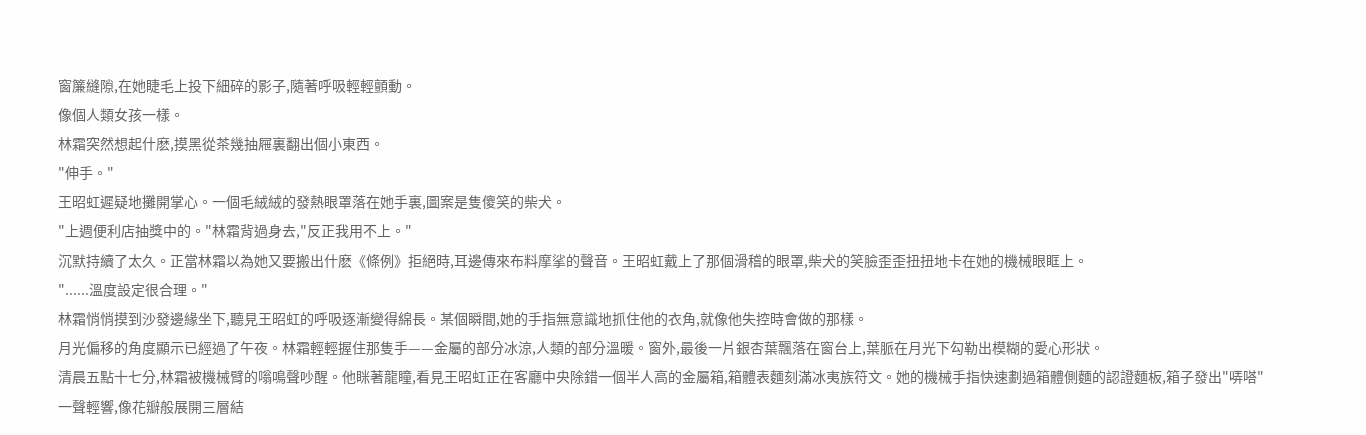窗簾縫隙,在她睫毛上投下細碎的影子,隨著呼吸輕輕顫動。
像個人類女孩一樣。
林霜突然想起什麽,摸黑從茶幾抽屜裏翻出個小東西。
"伸手。"
王昭虹遲疑地攤開掌心。一個毛絨絨的發熱眼罩落在她手裏,圖案是隻傻笑的柴犬。
"上週便利店抽獎中的。"林霜背過身去,"反正我用不上。"
沉默持續了太久。正當林霜以為她又要搬出什麽《條例》拒絕時,耳邊傳來布料摩挲的聲音。王昭虹戴上了那個滑稽的眼罩,柴犬的笑臉歪歪扭扭地卡在她的機械眼眶上。
"......溫度設定很合理。"
林霜悄悄摸到沙發邊緣坐下,聽見王昭虹的呼吸逐漸變得綿長。某個瞬間,她的手指無意識地抓住他的衣角,就像他失控時會做的那樣。
月光偏移的角度顯示已經過了午夜。林霜輕輕握住那隻手——金屬的部分冰涼,人類的部分溫暖。窗外,最後一片銀杏葉飄落在窗台上,葉脈在月光下勾勒出模糊的愛心形狀。
清晨五點十七分,林霜被機械臂的嗡鳴聲吵醒。他眯著龍瞳,看見王昭虹正在客廳中央除錯一個半人高的金屬箱,箱體表麵刻滿冰夷族符文。她的機械手指快速劃過箱體側麵的認證麵板,箱子發出"哢嗒"一聲輕響,像花瓣般展開三層結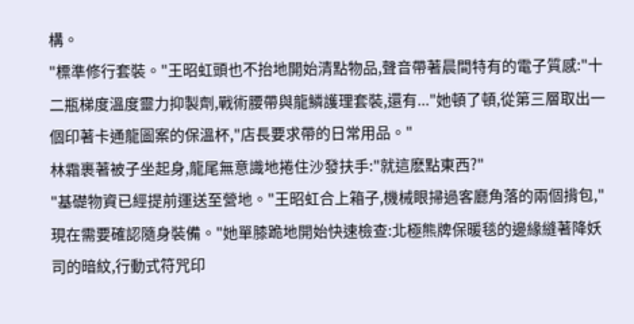構。
"標準修行套裝。"王昭虹頭也不抬地開始清點物品,聲音帶著晨間特有的電子質感:"十二瓶梯度溫度靈力抑製劑,戰術腰帶與龍鱗護理套裝,還有..."她頓了頓,從第三層取出一個印著卡通龍圖案的保溫杯,"店長要求帶的日常用品。"
林霜裹著被子坐起身,龍尾無意識地捲住沙發扶手:"就這麽點東西?"
"基礎物資已經提前運送至營地。"王昭虹合上箱子,機械眼掃過客廳角落的兩個揹包,"現在需要確認隨身裝備。"她單膝跪地開始快速檢查:北極熊牌保暖毯的邊緣縫著降妖司的暗紋,行動式符咒印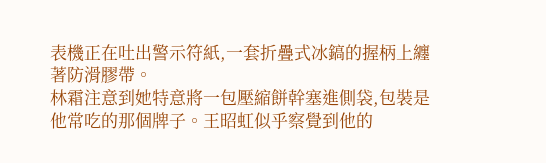表機正在吐出警示符紙,一套折疊式冰鎬的握柄上纏著防滑膠帶。
林霜注意到她特意將一包壓縮餅幹塞進側袋,包裝是他常吃的那個牌子。王昭虹似乎察覺到他的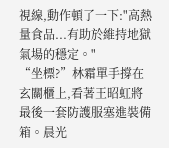視線,動作頓了一下:"高熱量食品...有助於維持地獄氣場的穩定。"
“坐標?”林霜單手撐在玄關櫃上,看著王昭虹將最後一套防護服塞進裝備箱。晨光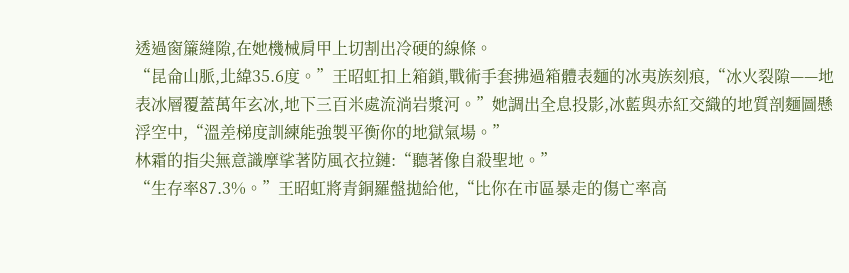透過窗簾縫隙,在她機械肩甲上切割出冷硬的線條。
“昆侖山脈,北緯35.6度。”王昭虹扣上箱鎖,戰術手套拂過箱體表麵的冰夷族刻痕,“冰火裂隙——地表冰層覆蓋萬年玄冰,地下三百米處流淌岩漿河。”她調出全息投影,冰藍與赤紅交織的地質剖麵圖懸浮空中,“溫差梯度訓練能強製平衡你的地獄氣場。”
林霜的指尖無意識摩挲著防風衣拉鏈:“聽著像自殺聖地。”
“生存率87.3%。”王昭虹將青銅羅盤拋給他,“比你在市區暴走的傷亡率高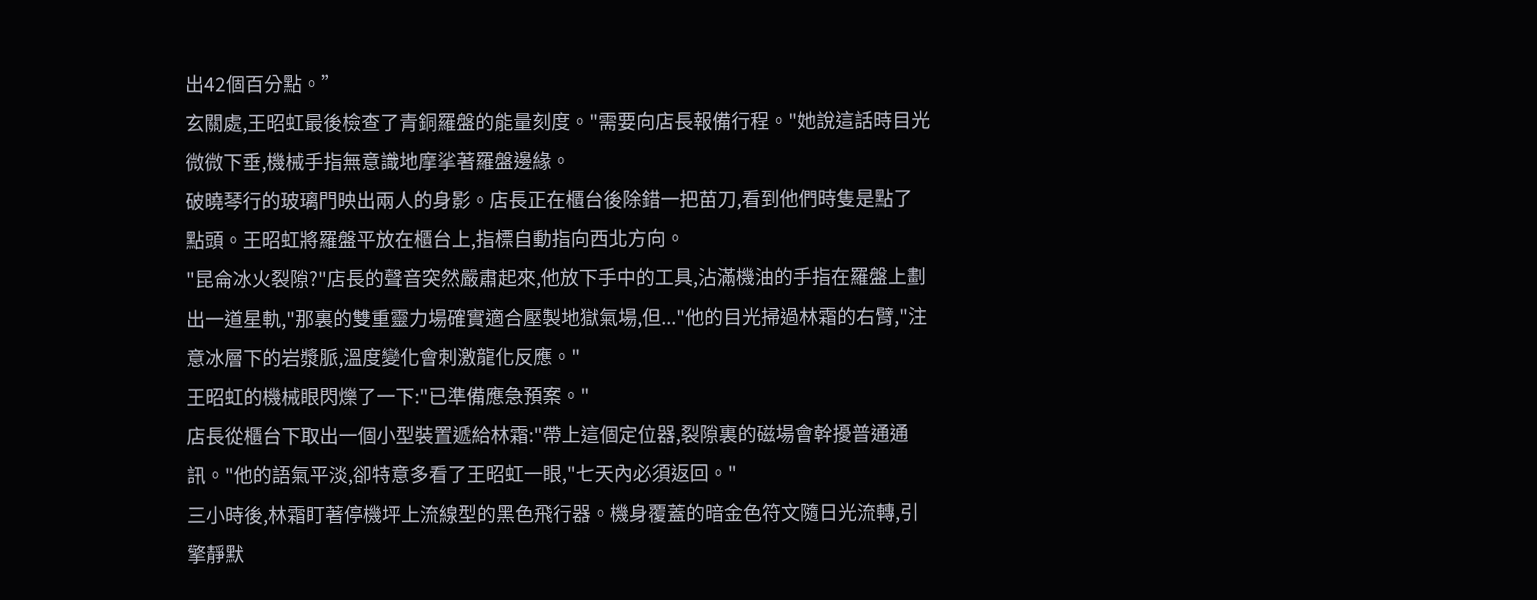出42個百分點。”
玄關處,王昭虹最後檢查了青銅羅盤的能量刻度。"需要向店長報備行程。"她說這話時目光微微下垂,機械手指無意識地摩挲著羅盤邊緣。
破曉琴行的玻璃門映出兩人的身影。店長正在櫃台後除錯一把苗刀,看到他們時隻是點了點頭。王昭虹將羅盤平放在櫃台上,指標自動指向西北方向。
"昆侖冰火裂隙?"店長的聲音突然嚴肅起來,他放下手中的工具,沾滿機油的手指在羅盤上劃出一道星軌,"那裏的雙重靈力場確實適合壓製地獄氣場,但..."他的目光掃過林霜的右臂,"注意冰層下的岩漿脈,溫度變化會刺激龍化反應。"
王昭虹的機械眼閃爍了一下:"已準備應急預案。"
店長從櫃台下取出一個小型裝置遞給林霜:"帶上這個定位器,裂隙裏的磁場會幹擾普通通訊。"他的語氣平淡,卻特意多看了王昭虹一眼,"七天內必須返回。"
三小時後,林霜盯著停機坪上流線型的黑色飛行器。機身覆蓋的暗金色符文隨日光流轉,引擎靜默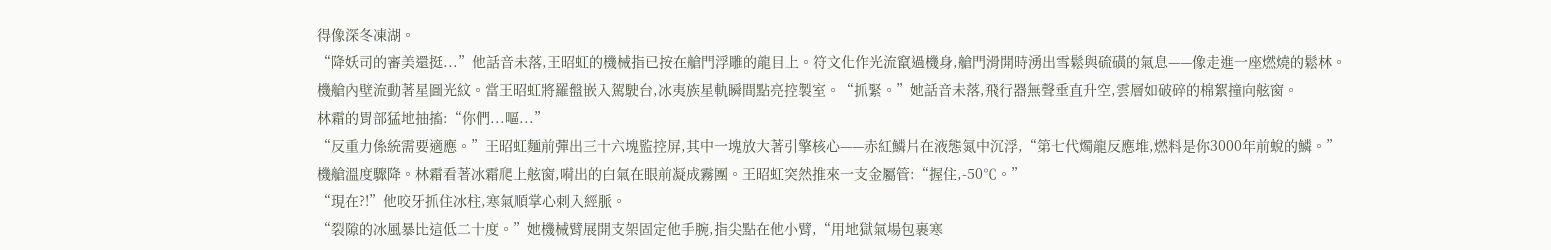得像深冬凍湖。
“降妖司的審美還挺...”他話音未落,王昭虹的機械指已按在艙門浮雕的龍目上。符文化作光流竄過機身,艙門滑開時湧出雪鬆與硫磺的氣息——像走進一座燃燒的鬆林。
機艙內壁流動著星圖光紋。當王昭虹將羅盤嵌入駕駛台,冰夷族星軌瞬間點亮控製室。“抓緊。”她話音未落,飛行器無聲垂直升空,雲層如破碎的棉絮撞向舷窗。
林霜的胃部猛地抽搐:“你們...嘔...”
“反重力係統需要適應。”王昭虹麵前彈出三十六塊監控屏,其中一塊放大著引擎核心——赤紅鱗片在液態氮中沉浮,“第七代燭龍反應堆,燃料是你3000年前蛻的鱗。”
機艙溫度驟降。林霜看著冰霜爬上舷窗,嗬出的白氣在眼前凝成霧團。王昭虹突然推來一支金屬管:“握住,-50℃。”
“現在?!”他咬牙抓住冰柱,寒氣順掌心刺入經脈。
“裂隙的冰風暴比這低二十度。”她機械臂展開支架固定他手腕,指尖點在他小臂,“用地獄氣場包裹寒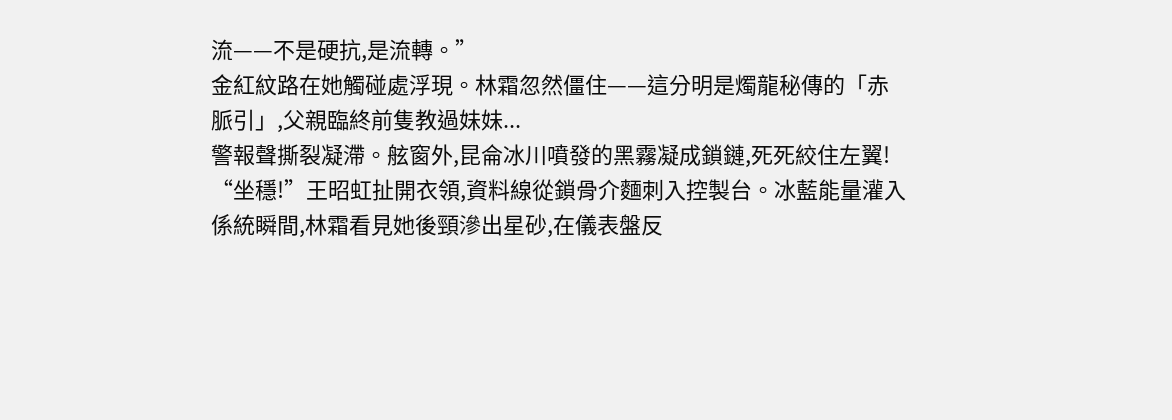流——不是硬抗,是流轉。”
金紅紋路在她觸碰處浮現。林霜忽然僵住——這分明是燭龍秘傳的「赤脈引」,父親臨終前隻教過妹妹...
警報聲撕裂凝滯。舷窗外,昆侖冰川噴發的黑霧凝成鎖鏈,死死絞住左翼!
“坐穩!”王昭虹扯開衣領,資料線從鎖骨介麵刺入控製台。冰藍能量灌入係統瞬間,林霜看見她後頸滲出星砂,在儀表盤反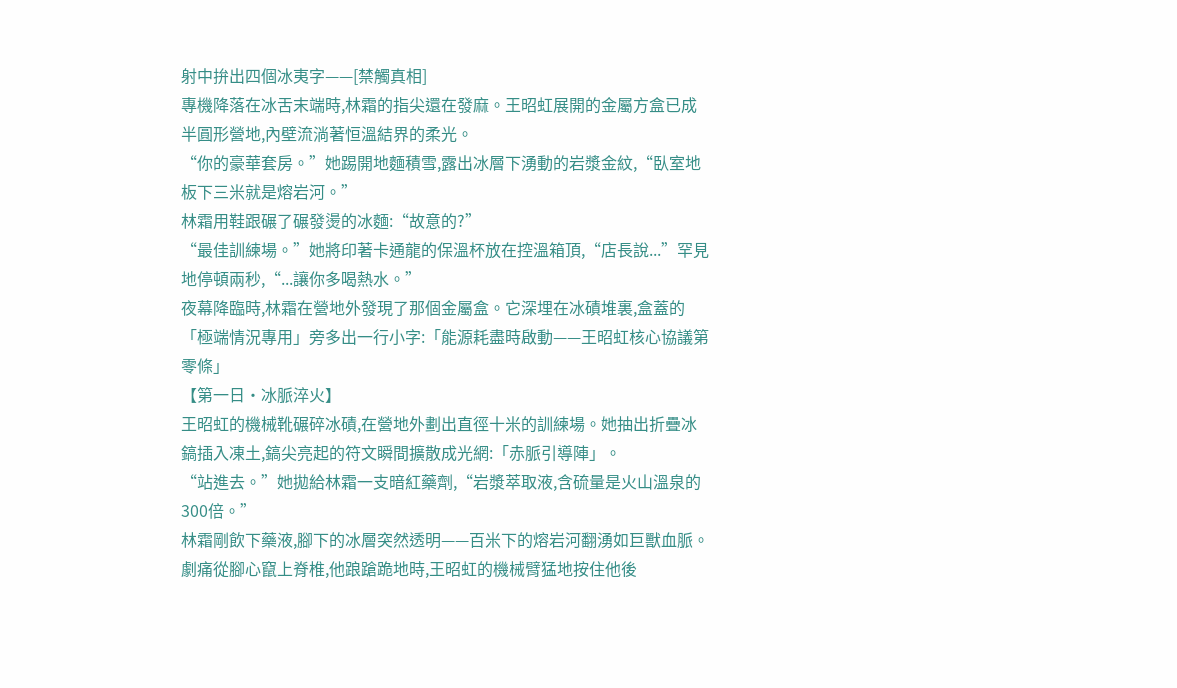射中拚出四個冰夷字——[禁觸真相]
專機降落在冰舌末端時,林霜的指尖還在發麻。王昭虹展開的金屬方盒已成半圓形營地,內壁流淌著恒溫結界的柔光。
“你的豪華套房。”她踢開地麵積雪,露出冰層下湧動的岩漿金紋,“臥室地板下三米就是熔岩河。”
林霜用鞋跟碾了碾發燙的冰麵:“故意的?”
“最佳訓練場。”她將印著卡通龍的保溫杯放在控溫箱頂,“店長說...”罕見地停頓兩秒,“...讓你多喝熱水。”
夜幕降臨時,林霜在營地外發現了那個金屬盒。它深埋在冰磧堆裏,盒蓋的「極端情況專用」旁多出一行小字:「能源耗盡時啟動——王昭虹核心協議第零條」
【第一日·冰脈淬火】
王昭虹的機械靴碾碎冰磧,在營地外劃出直徑十米的訓練場。她抽出折疊冰鎬插入凍土,鎬尖亮起的符文瞬間擴散成光網:「赤脈引導陣」。
“站進去。”她拋給林霜一支暗紅藥劑,“岩漿萃取液,含硫量是火山溫泉的300倍。”
林霜剛飲下藥液,腳下的冰層突然透明——百米下的熔岩河翻湧如巨獸血脈。劇痛從腳心竄上脊椎,他踉蹌跪地時,王昭虹的機械臂猛地按住他後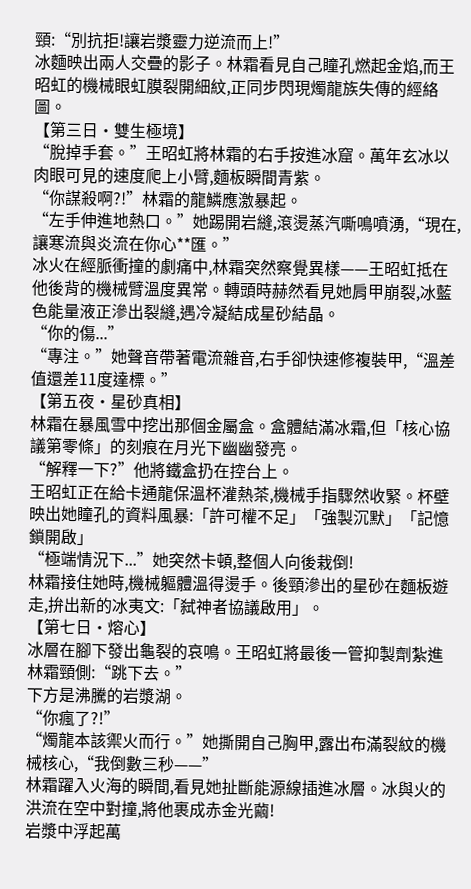頸:“別抗拒!讓岩漿靈力逆流而上!”
冰麵映出兩人交疊的影子。林霜看見自己瞳孔燃起金焰,而王昭虹的機械眼虹膜裂開細紋,正同步閃現燭龍族失傳的經絡圖。
【第三日·雙生極境】
“脫掉手套。”王昭虹將林霜的右手按進冰窟。萬年玄冰以肉眼可見的速度爬上小臂,麵板瞬間青紫。
“你謀殺啊?!”林霜的龍鱗應激暴起。
“左手伸進地熱口。”她踢開岩縫,滾燙蒸汽嘶鳴噴湧,“現在,讓寒流與炎流在你心**匯。”
冰火在經脈衝撞的劇痛中,林霜突然察覺異樣——王昭虹抵在他後背的機械臂溫度異常。轉頭時赫然看見她肩甲崩裂,冰藍色能量液正滲出裂縫,遇冷凝結成星砂結晶。
“你的傷...”
“專注。”她聲音帶著電流雜音,右手卻快速修複裝甲,“溫差值還差11度達標。”
【第五夜·星砂真相】
林霜在暴風雪中挖出那個金屬盒。盒體結滿冰霜,但「核心協議第零條」的刻痕在月光下幽幽發亮。
“解釋一下?”他將鐵盒扔在控台上。
王昭虹正在給卡通龍保溫杯灌熱茶,機械手指驟然收緊。杯壁映出她瞳孔的資料風暴:「許可權不足」「強製沉默」「記憶鎖開啟」
“極端情況下...”她突然卡頓,整個人向後栽倒!
林霜接住她時,機械軀體溫得燙手。後頸滲出的星砂在麵板遊走,拚出新的冰夷文:「弑神者協議啟用」。
【第七日·熔心】
冰層在腳下發出龜裂的哀鳴。王昭虹將最後一管抑製劑紮進林霜頸側:“跳下去。”
下方是沸騰的岩漿湖。
“你瘋了?!”
“燭龍本該禦火而行。”她撕開自己胸甲,露出布滿裂紋的機械核心,“我倒數三秒——”
林霜躍入火海的瞬間,看見她扯斷能源線插進冰層。冰與火的洪流在空中對撞,將他裹成赤金光繭!
岩漿中浮起萬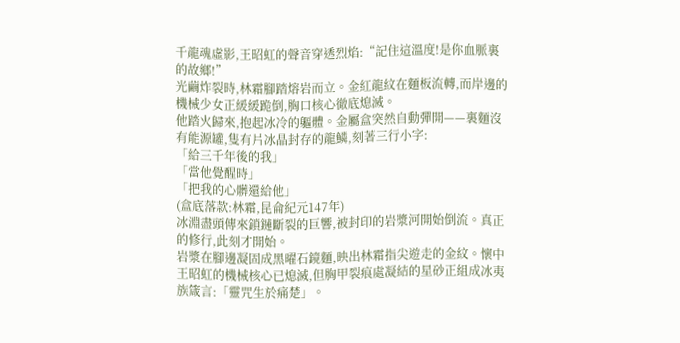千龍魂虛影,王昭虹的聲音穿透烈焰:“記住這溫度!是你血脈裏的故鄉!”
光繭炸裂時,林霜腳踏熔岩而立。金紅龍紋在麵板流轉,而岸邊的機械少女正緩緩跪倒,胸口核心徹底熄滅。
他踏火歸來,抱起冰冷的軀體。金屬盒突然自動彈開——裏麵沒有能源罐,隻有片冰晶封存的龍鱗,刻著三行小字:
「給三千年後的我」
「當他覺醒時」
「把我的心髒還給他」
(盒底落款:林霜,昆侖紀元147年)
冰淵盡頭傳來鎖鏈斷裂的巨響,被封印的岩漿河開始倒流。真正的修行,此刻才開始。
岩漿在腳邊凝固成黑曜石鏡麵,映出林霜指尖遊走的金紋。懷中王昭虹的機械核心已熄滅,但胸甲裂痕處凝結的星砂正組成冰夷族箴言:「靈咒生於痛楚」。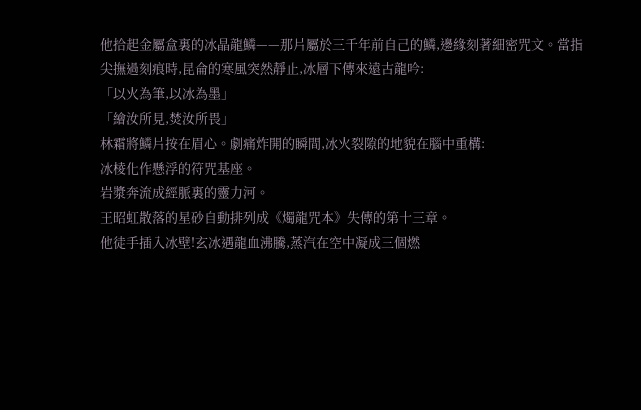他拾起金屬盒裏的冰晶龍鱗——那片屬於三千年前自己的鱗,邊緣刻著細密咒文。當指尖撫過刻痕時,昆侖的寒風突然靜止,冰層下傳來遠古龍吟:
「以火為筆,以冰為墨」
「繪汝所見,焚汝所畏」
林霜將鱗片按在眉心。劇痛炸開的瞬間,冰火裂隙的地貌在腦中重構:
冰棱化作懸浮的符咒基座。
岩漿奔流成經脈裏的靈力河。
王昭虹散落的星砂自動排列成《燭龍咒本》失傳的第十三章。
他徒手插入冰壁!玄冰遇龍血沸騰,蒸汽在空中凝成三個燃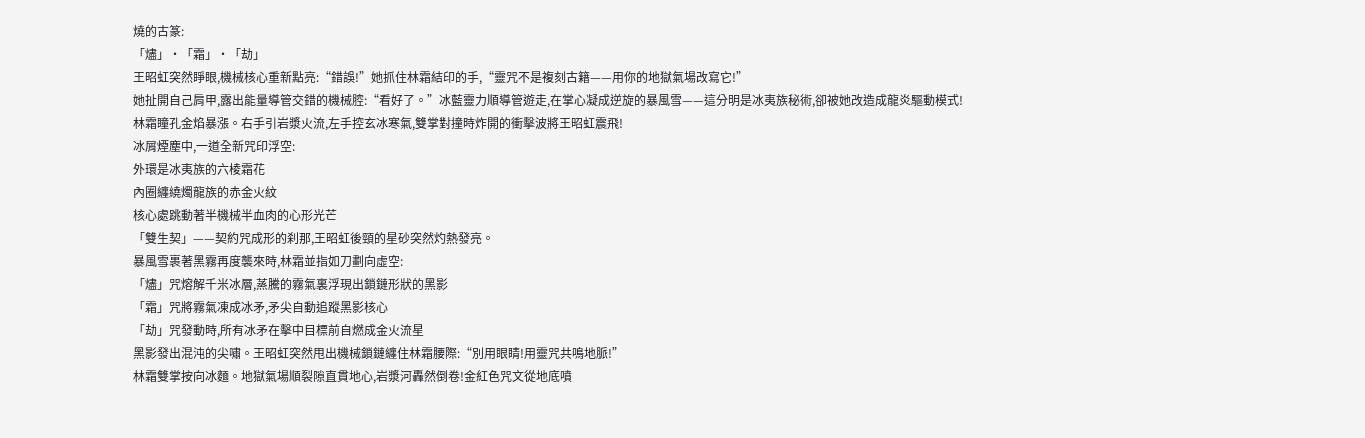燒的古篆:
「燼」·「霜」·「劫」
王昭虹突然睜眼,機械核心重新點亮:“錯誤!”她抓住林霜結印的手,“靈咒不是複刻古籍——用你的地獄氣場改寫它!”
她扯開自己肩甲,露出能量導管交錯的機械腔:“看好了。”冰藍靈力順導管遊走,在掌心凝成逆旋的暴風雪——這分明是冰夷族秘術,卻被她改造成龍炎驅動模式!
林霜瞳孔金焰暴漲。右手引岩漿火流,左手控玄冰寒氣,雙掌對撞時炸開的衝擊波將王昭虹震飛!
冰屑煙塵中,一道全新咒印浮空:
外環是冰夷族的六棱霜花
內圈纏繞燭龍族的赤金火紋
核心處跳動著半機械半血肉的心形光芒
「雙生契」——契約咒成形的刹那,王昭虹後頸的星砂突然灼熱發亮。
暴風雪裹著黑霧再度襲來時,林霜並指如刀劃向虛空:
「燼」咒熔解千米冰層,蒸騰的霧氣裏浮現出鎖鏈形狀的黑影
「霜」咒將霧氣凍成冰矛,矛尖自動追蹤黑影核心
「劫」咒發動時,所有冰矛在擊中目標前自燃成金火流星
黑影發出混沌的尖嘯。王昭虹突然甩出機械鎖鏈纏住林霜腰際:“別用眼睛!用靈咒共鳴地脈!”
林霜雙掌按向冰麵。地獄氣場順裂隙直貫地心,岩漿河轟然倒卷!金紅色咒文從地底噴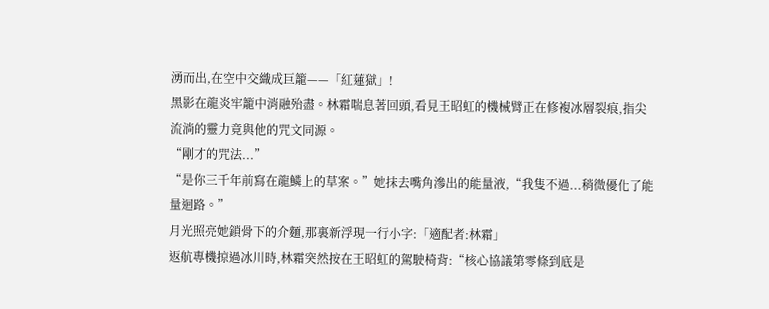湧而出,在空中交織成巨籠——「紅蓮獄」!
黑影在龍炎牢籠中消融殆盡。林霜喘息著回頭,看見王昭虹的機械臂正在修複冰層裂痕,指尖流淌的靈力竟與他的咒文同源。
“剛才的咒法...”
“是你三千年前寫在龍鱗上的草案。”她抹去嘴角滲出的能量液,“我隻不過...稍微優化了能量迴路。”
月光照亮她鎖骨下的介麵,那裏新浮現一行小字:「適配者:林霜」
返航專機掠過冰川時,林霜突然按在王昭虹的駕駛椅背:“核心協議第零條到底是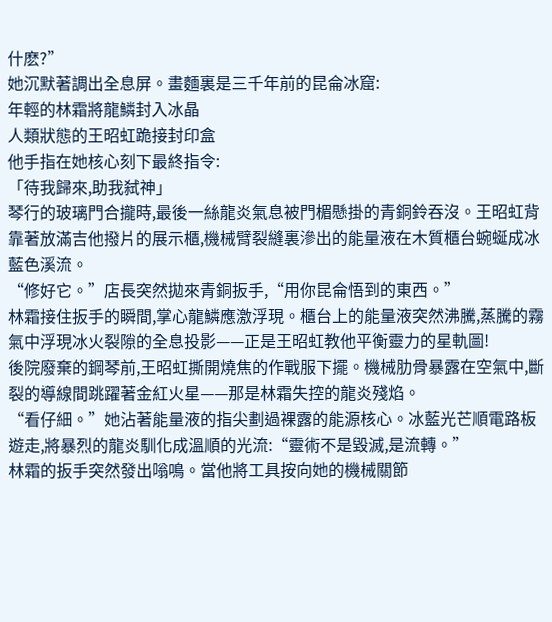什麽?”
她沉默著調出全息屏。畫麵裏是三千年前的昆侖冰窟:
年輕的林霜將龍鱗封入冰晶
人類狀態的王昭虹跪接封印盒
他手指在她核心刻下最終指令:
「待我歸來,助我弑神」
琴行的玻璃門合攏時,最後一絲龍炎氣息被門楣懸掛的青銅鈴吞沒。王昭虹背靠著放滿吉他撥片的展示櫃,機械臂裂縫裏滲出的能量液在木質櫃台蜿蜒成冰藍色溪流。
“修好它。”店長突然拋來青銅扳手,“用你昆侖悟到的東西。”
林霜接住扳手的瞬間,掌心龍鱗應激浮現。櫃台上的能量液突然沸騰,蒸騰的霧氣中浮現冰火裂隙的全息投影——正是王昭虹教他平衡靈力的星軌圖!
後院廢棄的鋼琴前,王昭虹撕開燒焦的作戰服下擺。機械肋骨暴露在空氣中,斷裂的導線間跳躍著金紅火星——那是林霜失控的龍炎殘焰。
“看仔細。”她沾著能量液的指尖劃過裸露的能源核心。冰藍光芒順電路板遊走,將暴烈的龍炎馴化成溫順的光流:“靈術不是毀滅,是流轉。”
林霜的扳手突然發出嗡鳴。當他將工具按向她的機械關節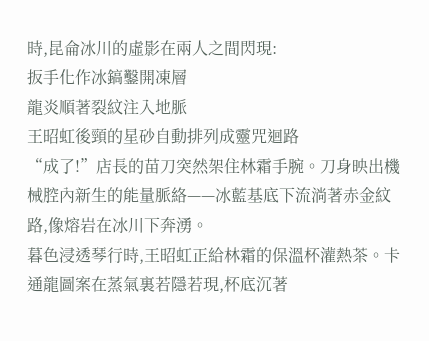時,昆侖冰川的虛影在兩人之間閃現:
扳手化作冰鎬鑿開凍層
龍炎順著裂紋注入地脈
王昭虹後頸的星砂自動排列成靈咒迴路
“成了!”店長的苗刀突然架住林霜手腕。刀身映出機械腔內新生的能量脈絡——冰藍基底下流淌著赤金紋路,像熔岩在冰川下奔湧。
暮色浸透琴行時,王昭虹正給林霜的保溫杯灌熱茶。卡通龍圖案在蒸氣裏若隱若現,杯底沉著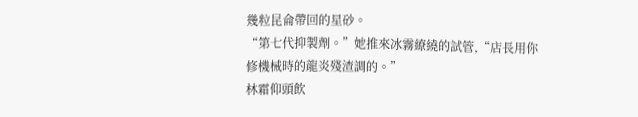幾粒昆侖帶回的星砂。
“第七代抑製劑。”她推來冰霧繚繞的試管,“店長用你修機械時的龍炎殘渣調的。”
林霜仰頭飲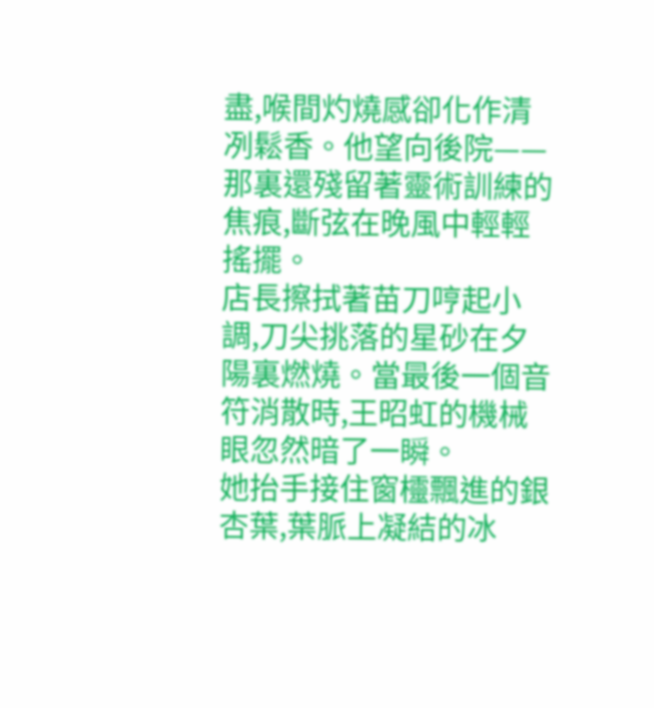盡,喉間灼燒感卻化作清冽鬆香。他望向後院——那裏還殘留著靈術訓練的焦痕,斷弦在晚風中輕輕搖擺。
店長擦拭著苗刀哼起小調,刀尖挑落的星砂在夕陽裏燃燒。當最後一個音符消散時,王昭虹的機械眼忽然暗了一瞬。
她抬手接住窗欞飄進的銀杏葉,葉脈上凝結的冰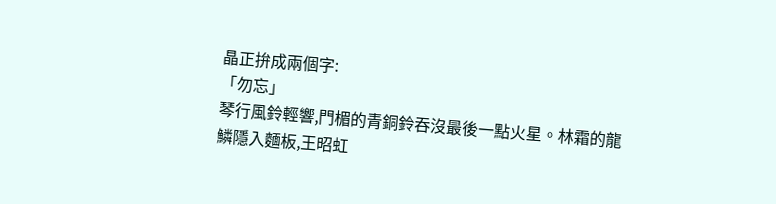晶正拚成兩個字:
「勿忘」
琴行風鈴輕響,門楣的青銅鈴吞沒最後一點火星。林霜的龍鱗隱入麵板,王昭虹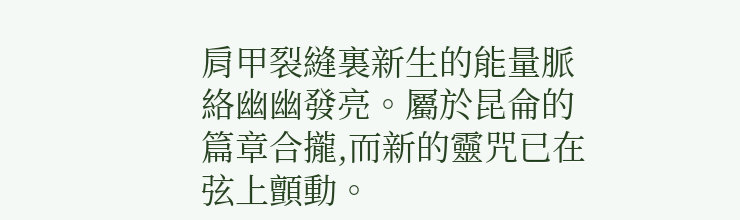肩甲裂縫裏新生的能量脈絡幽幽發亮。屬於昆侖的篇章合攏,而新的靈咒已在弦上顫動。